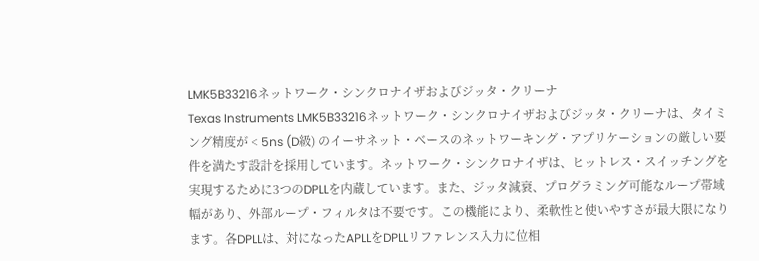LMK5B33216ネットワーク・シンクロナイザおよびジッタ・クリーナ
Texas Instruments LMK5B33216ネットワーク・シンクロナイザおよびジッタ・クリーナは、タイミング精度が < 5ns (D級) のイーサネット・ベースのネットワーキング・アプリケーションの厳しい要件を満たす設計を採用しています。ネットワーク・シンクロナイザは、ヒットレス・スイッチングを実現するために3つのDPLLを内蔵しています。また、ジッタ減衰、プログラミング可能なループ帯域幅があり、外部ループ・フィルタは不要です。この機能により、柔軟性と使いやすさが最大限になります。各DPLLは、対になったAPLLをDPLLリファレンス入力に位相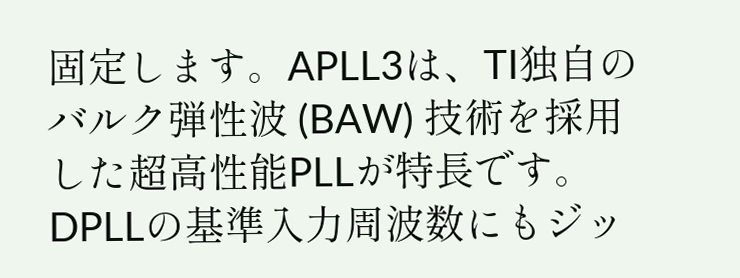固定します。APLL3は、TI独自のバルク弾性波 (BAW) 技術を採用した超高性能PLLが特長です。DPLLの基準入力周波数にもジッ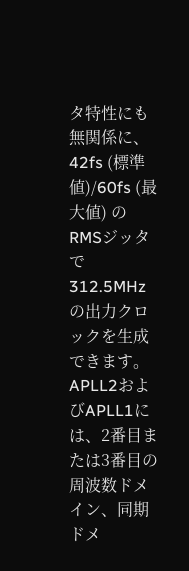タ特性にも無関係に、42fs (標準値)/60fs (最大値) のRMSジッタで312.5MHzの出力クロックを生成できます。APLL2およびAPLL1には、2番目または3番目の周波数ドメイン、同期ドメ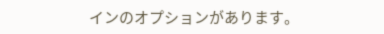インのオプションがあります。